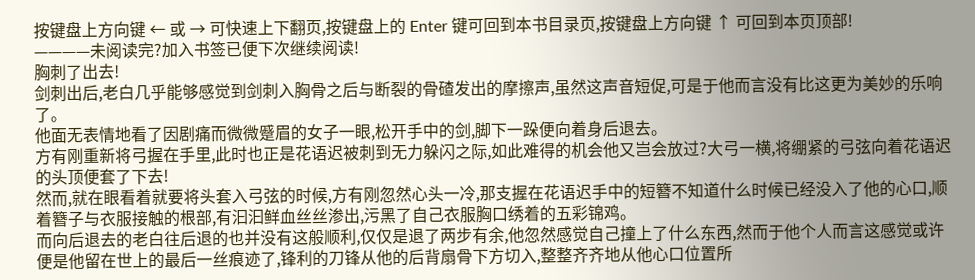按键盘上方向键 ← 或 → 可快速上下翻页,按键盘上的 Enter 键可回到本书目录页,按键盘上方向键 ↑ 可回到本页顶部!
————未阅读完?加入书签已便下次继续阅读!
胸刺了出去!
剑刺出后,老白几乎能够感觉到剑刺入胸骨之后与断裂的骨碴发出的摩擦声,虽然这声音短促,可是于他而言没有比这更为美妙的乐响了。
他面无表情地看了因剧痛而微微蹙眉的女子一眼,松开手中的剑,脚下一跺便向着身后退去。
方有刚重新将弓握在手里,此时也正是花语迟被刺到无力躲闪之际,如此难得的机会他又岂会放过?大弓一横,将绷紧的弓弦向着花语迟的头顶便套了下去!
然而,就在眼看着就要将头套入弓弦的时候,方有刚忽然心头一冷,那支握在花语迟手中的短簪不知道什么时候已经没入了他的心口,顺着簪子与衣服接触的根部,有汩汩鲜血丝丝渗出,污黑了自己衣服胸口绣着的五彩锦鸡。
而向后退去的老白往后退的也并没有这般顺利,仅仅是退了两步有余,他忽然感觉自己撞上了什么东西,然而于他个人而言这感觉或许便是他留在世上的最后一丝痕迹了,锋利的刀锋从他的后背扇骨下方切入,整整齐齐地从他心口位置所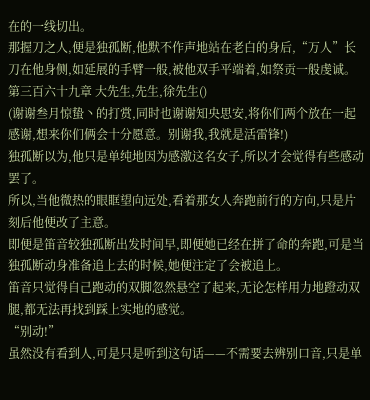在的一线切出。
那握刀之人,便是独孤断,他默不作声地站在老白的身后,“万人”长刀在他身侧,如延展的手臂一般,被他双手平端着,如祭贡一般虔诚。
第三百六十九章 大先生,先生,徐先生()
(谢谢叁月惊蛰丶的打赏,同时也谢谢知央思安,将你们两个放在一起感谢,想来你们俩会十分愿意。别谢我,我就是活雷锋!)
独孤断以为,他只是单纯地因为感激这名女子,所以才会觉得有些感动罢了。
所以,当他微热的眼眶望向远处,看着那女人奔跑前行的方向,只是片刻后他便改了主意。
即便是笛音较独孤断出发时间早,即便她已经在拼了命的奔跑,可是当独孤断动身准备追上去的时候,她便注定了会被追上。
笛音只觉得自己跑动的双脚忽然悬空了起来,无论怎样用力地蹬动双腿,都无法再找到踩上实地的感觉。
“别动!”
虽然没有看到人,可是只是听到这句话——不需要去辨别口音,只是单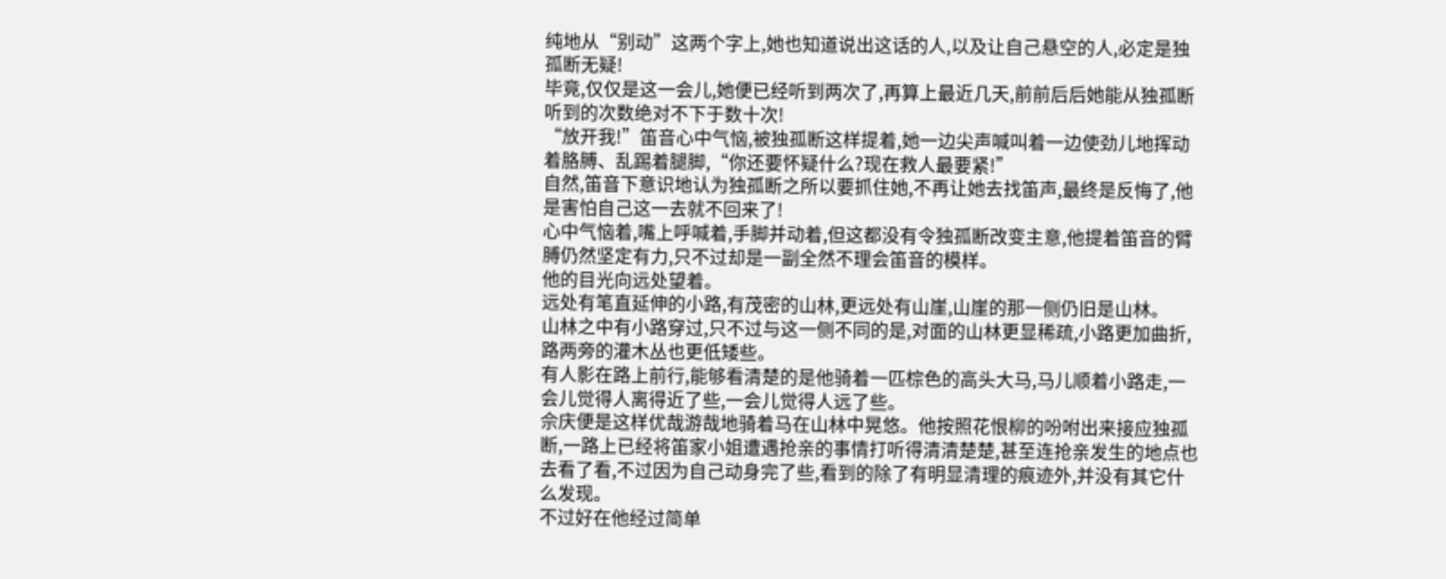纯地从“别动”这两个字上,她也知道说出这话的人,以及让自己悬空的人,必定是独孤断无疑!
毕竟,仅仅是这一会儿,她便已经听到两次了,再算上最近几天,前前后后她能从独孤断听到的次数绝对不下于数十次!
“放开我!”笛音心中气恼,被独孤断这样提着,她一边尖声喊叫着一边使劲儿地挥动着胳膊、乱踢着腿脚,“你还要怀疑什么?现在救人最要紧!”
自然,笛音下意识地认为独孤断之所以要抓住她,不再让她去找笛声,最终是反悔了,他是害怕自己这一去就不回来了!
心中气恼着,嘴上呼喊着,手脚并动着,但这都没有令独孤断改变主意,他提着笛音的臂膊仍然坚定有力,只不过却是一副全然不理会笛音的模样。
他的目光向远处望着。
远处有笔直延伸的小路,有茂密的山林,更远处有山崖,山崖的那一侧仍旧是山林。
山林之中有小路穿过,只不过与这一侧不同的是,对面的山林更显稀疏,小路更加曲折,路两旁的灌木丛也更低矮些。
有人影在路上前行,能够看清楚的是他骑着一匹棕色的高头大马,马儿顺着小路走,一会儿觉得人离得近了些,一会儿觉得人远了些。
佘庆便是这样优哉游哉地骑着马在山林中晃悠。他按照花恨柳的吩咐出来接应独孤断,一路上已经将笛家小姐遭遇抢亲的事情打听得清清楚楚,甚至连抢亲发生的地点也去看了看,不过因为自己动身完了些,看到的除了有明显清理的痕迹外,并没有其它什么发现。
不过好在他经过简单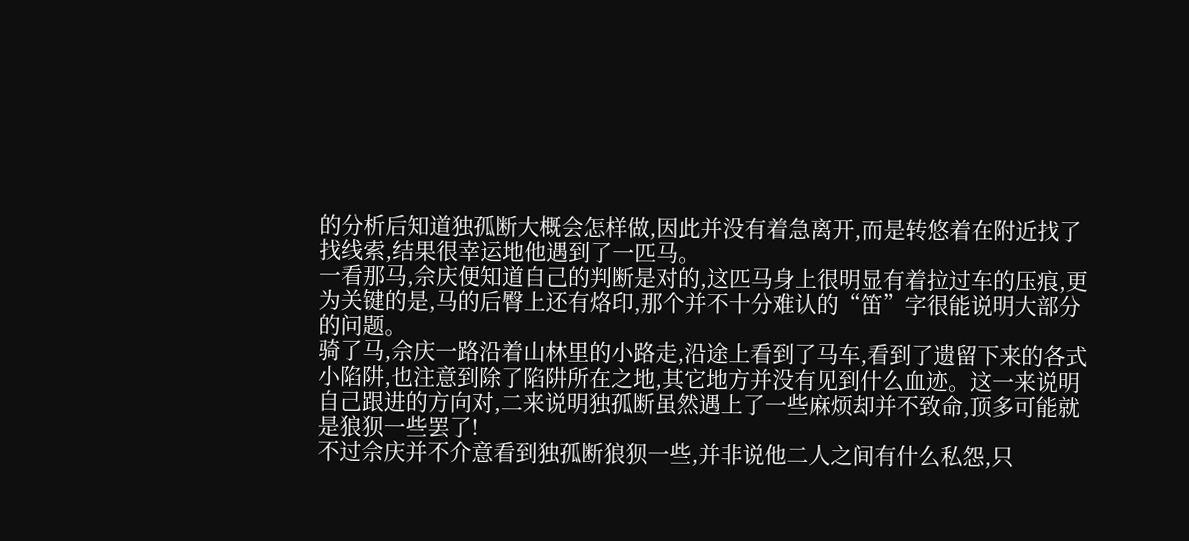的分析后知道独孤断大概会怎样做,因此并没有着急离开,而是转悠着在附近找了找线索,结果很幸运地他遇到了一匹马。
一看那马,佘庆便知道自己的判断是对的,这匹马身上很明显有着拉过车的压痕,更为关键的是,马的后臀上还有烙印,那个并不十分难认的“笛”字很能说明大部分的问题。
骑了马,佘庆一路沿着山林里的小路走,沿途上看到了马车,看到了遗留下来的各式小陷阱,也注意到除了陷阱所在之地,其它地方并没有见到什么血迹。这一来说明自己跟进的方向对,二来说明独孤断虽然遇上了一些麻烦却并不致命,顶多可能就是狼狈一些罢了!
不过佘庆并不介意看到独孤断狼狈一些,并非说他二人之间有什么私怨,只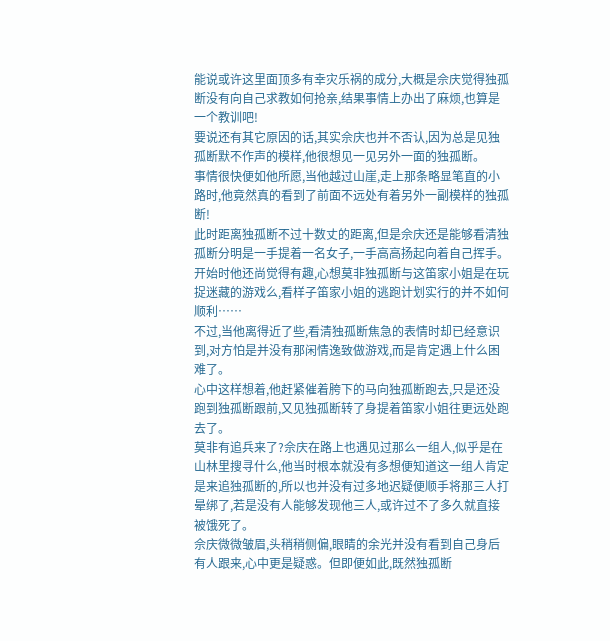能说或许这里面顶多有幸灾乐祸的成分,大概是佘庆觉得独孤断没有向自己求教如何抢亲,结果事情上办出了麻烦,也算是一个教训吧!
要说还有其它原因的话,其实佘庆也并不否认,因为总是见独孤断默不作声的模样,他很想见一见另外一面的独孤断。
事情很快便如他所愿,当他越过山崖,走上那条略显笔直的小路时,他竟然真的看到了前面不远处有着另外一副模样的独孤断!
此时距离独孤断不过十数丈的距离,但是佘庆还是能够看清独孤断分明是一手提着一名女子,一手高高扬起向着自己挥手。开始时他还尚觉得有趣,心想莫非独孤断与这笛家小姐是在玩捉迷藏的游戏么,看样子笛家小姐的逃跑计划实行的并不如何顺利……
不过,当他离得近了些,看清独孤断焦急的表情时却已经意识到,对方怕是并没有那闲情逸致做游戏,而是肯定遇上什么困难了。
心中这样想着,他赶紧催着胯下的马向独孤断跑去,只是还没跑到独孤断跟前,又见独孤断转了身提着笛家小姐往更远处跑去了。
莫非有追兵来了?佘庆在路上也遇见过那么一组人,似乎是在山林里搜寻什么,他当时根本就没有多想便知道这一组人肯定是来追独孤断的,所以也并没有过多地迟疑便顺手将那三人打晕绑了,若是没有人能够发现他三人,或许过不了多久就直接被饿死了。
佘庆微微皱眉,头稍稍侧偏,眼睛的余光并没有看到自己身后有人跟来,心中更是疑惑。但即便如此,既然独孤断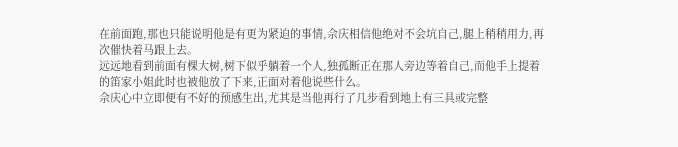在前面跑,那也只能说明他是有更为紧迫的事情,佘庆相信他绝对不会坑自己,腿上稍稍用力,再次催快着马跟上去。
远远地看到前面有棵大树,树下似乎躺着一个人,独孤断正在那人旁边等着自己,而他手上提着的笛家小姐此时也被他放了下来,正面对着他说些什么。
佘庆心中立即便有不好的预感生出,尤其是当他再行了几步看到地上有三具或完整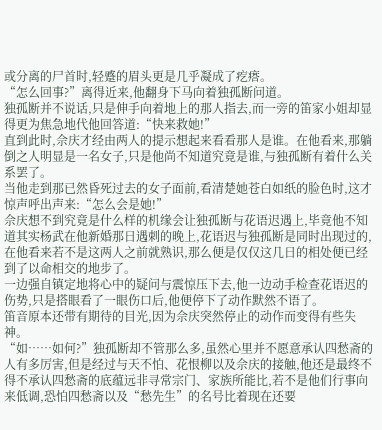或分离的尸首时,轻蹙的眉头更是几乎凝成了疙瘩。
“怎么回事?”离得近来,他翻身下马向着独孤断问道。
独孤断并不说话,只是伸手向着地上的那人指去,而一旁的笛家小姐却显得更为焦急地代他回答道:“快来救她!”
直到此时,佘庆才经由两人的提示想起来看看那人是谁。在他看来,那躺倒之人明显是一名女子,只是他尚不知道究竟是谁,与独孤断有着什么关系罢了。
当他走到那已然昏死过去的女子面前,看清楚她苍白如纸的脸色时,这才惊声呼出声来:“怎么会是她!”
佘庆想不到究竟是什么样的机缘会让独孤断与花语迟遇上,毕竟他不知道其实杨武在他新婚那日遇刺的晚上,花语迟与独孤断是同时出现过的,在他看来若不是这两人之前就熟识,那么便是仅仅这几日的相处便已经到了以命相交的地步了。
一边强自镇定地将心中的疑问与震惊压下去,他一边动手检查花语迟的伤势,只是搭眼看了一眼伤口后,他便停下了动作默然不语了。
笛音原本还带有期待的目光,因为佘庆突然停止的动作而变得有些失神。
“如……如何?”独孤断却不管那么多,虽然心里并不愿意承认四愁斋的人有多厉害,但是经过与天不怕、花恨柳以及佘庆的接触,他还是最终不得不承认四愁斋的底蕴远非寻常宗门、家族所能比,若不是他们行事向来低调,恐怕四愁斋以及“愁先生”的名号比着现在还要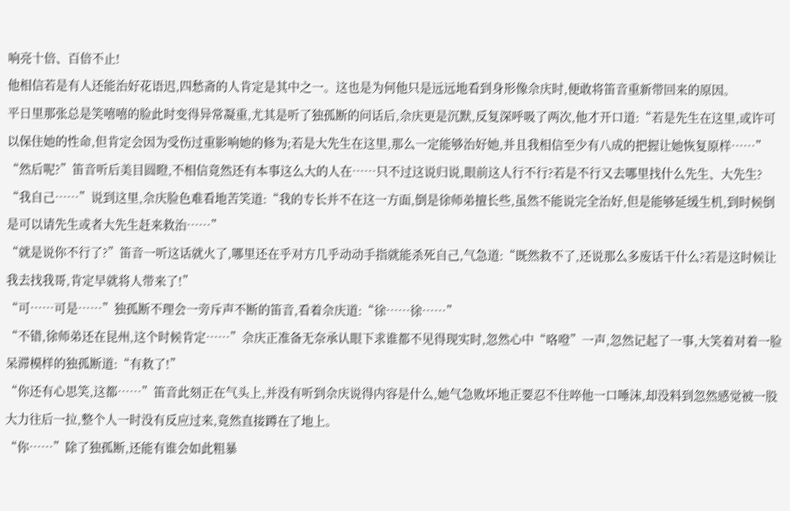响亮十倍、百倍不止!
他相信若是有人还能治好花语迟,四愁斋的人肯定是其中之一。这也是为何他只是远远地看到身形像佘庆时,便敢将笛音重新带回来的原因。
平日里那张总是笑嘻嘻的脸此时变得异常凝重,尤其是听了独孤断的问话后,佘庆更是沉默,反复深呼吸了两次,他才开口道:“若是先生在这里,或许可以保住她的性命,但肯定会因为受伤过重影响她的修为;若是大先生在这里,那么一定能够治好她,并且我相信至少有八成的把握让她恢复原样……”
“然后呢?”笛音听后美目圆瞪,不相信竟然还有本事这么大的人在……只不过这说归说,眼前这人行不行?若是不行又去哪里找什么先生、大先生?
“我自己……”说到这里,佘庆脸色难看地苦笑道:“我的专长并不在这一方面,倒是徐师弟擅长些,虽然不能说完全治好,但是能够延缓生机,到时候倒是可以请先生或者大先生赶来救治……”
“就是说你不行了?”笛音一听这话就火了,哪里还在乎对方几乎动动手指就能杀死自己,气急道:“既然救不了,还说那么多废话干什么?若是这时候让我去找我哥,肯定早就将人带来了!”
“可……可是……”独孤断不理会一旁斥声不断的笛音,看着佘庆道:“徐……徐……”
“不错,徐师弟还在昆州,这个时候肯定……”佘庆正准备无奈承认眼下求谁都不见得现实时,忽然心中“咯噔”一声,忽然记起了一事,大笑着对着一脸呆滞模样的独孤断道:“有救了!”
“你还有心思笑,这都……”笛音此刻正在气头上,并没有听到佘庆说得内容是什么,她气急败坏地正要忍不住啐他一口唾沫,却没料到忽然感觉被一股大力往后一拉,整个人一时没有反应过来,竟然直接蹲在了地上。
“你……”除了独孤断,还能有谁会如此粗暴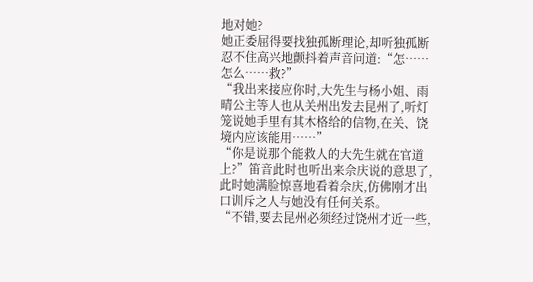地对她?
她正委屈得要找独孤断理论,却听独孤断忍不住高兴地颤抖着声音问道:“怎……怎么……救?”
“我出来接应你时,大先生与杨小姐、雨晴公主等人也从关州出发去昆州了,听灯笼说她手里有其木格给的信物,在关、饶境内应该能用……”
“你是说那个能救人的大先生就在官道上?”笛音此时也听出来佘庆说的意思了,此时她满脸惊喜地看着佘庆,仿佛刚才出口训斥之人与她没有任何关系。
“不错,要去昆州必须经过饶州才近一些,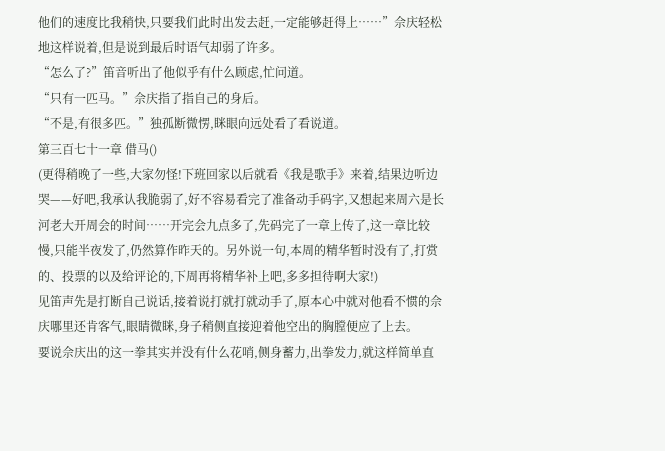他们的速度比我稍快,只要我们此时出发去赶,一定能够赶得上……”佘庆轻松地这样说着,但是说到最后时语气却弱了许多。
“怎么了?”笛音听出了他似乎有什么顾虑,忙问道。
“只有一匹马。”佘庆指了指自己的身后。
“不是,有很多匹。”独孤断微愣,眯眼向远处看了看说道。
第三百七十一章 借马()
(更得稍晚了一些,大家勿怪!下班回家以后就看《我是歌手》来着,结果边听边哭——好吧,我承认我脆弱了,好不容易看完了准备动手码字,又想起来周六是长河老大开周会的时间……开完会九点多了,先码完了一章上传了,这一章比较慢,只能半夜发了,仍然算作昨天的。另外说一句,本周的精华暂时没有了,打赏的、投票的以及给评论的,下周再将精华补上吧,多多担待啊大家!)
见笛声先是打断自己说话,接着说打就打就动手了,原本心中就对他看不惯的佘庆哪里还肯客气,眼睛微眯,身子稍侧直接迎着他空出的胸膛便应了上去。
要说佘庆出的这一拳其实并没有什么花哨,侧身蓄力,出拳发力,就这样简单直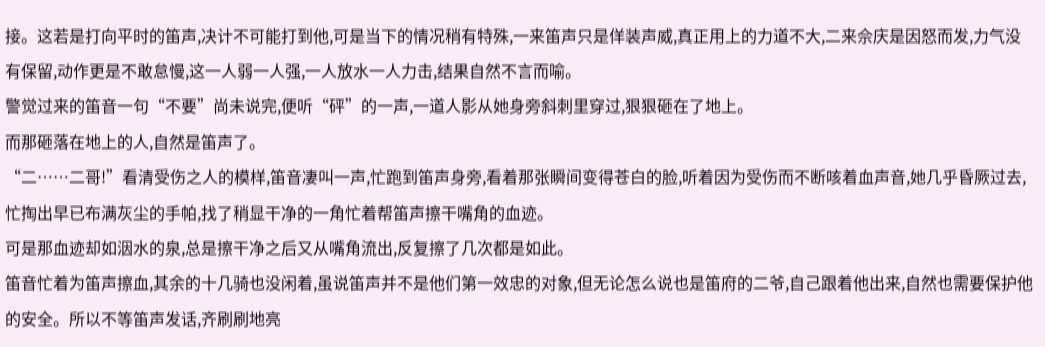接。这若是打向平时的笛声,决计不可能打到他,可是当下的情况稍有特殊,一来笛声只是佯装声威,真正用上的力道不大,二来佘庆是因怒而发,力气没有保留,动作更是不敢怠慢,这一人弱一人强,一人放水一人力击,结果自然不言而喻。
警觉过来的笛音一句“不要”尚未说完,便听“砰”的一声,一道人影从她身旁斜刺里穿过,狠狠砸在了地上。
而那砸落在地上的人,自然是笛声了。
“二……二哥!”看清受伤之人的模样,笛音凄叫一声,忙跑到笛声身旁,看着那张瞬间变得苍白的脸,听着因为受伤而不断咳着血声音,她几乎昏厥过去,忙掏出早已布满灰尘的手帕,找了稍显干净的一角忙着帮笛声擦干嘴角的血迹。
可是那血迹却如洇水的泉,总是擦干净之后又从嘴角流出,反复擦了几次都是如此。
笛音忙着为笛声擦血,其余的十几骑也没闲着,虽说笛声并不是他们第一效忠的对象,但无论怎么说也是笛府的二爷,自己跟着他出来,自然也需要保护他的安全。所以不等笛声发话,齐刷刷地亮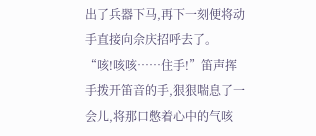出了兵器下马,再下一刻便将动手直接向佘庆招呼去了。
“咳!咳咳……住手!”笛声挥手拨开笛音的手,狠狠喘息了一会儿,将那口憋着心中的气咳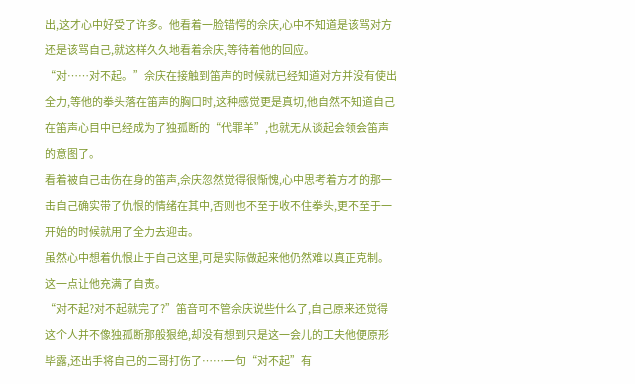出,这才心中好受了许多。他看着一脸错愕的佘庆,心中不知道是该骂对方还是该骂自己,就这样久久地看着佘庆,等待着他的回应。
“对……对不起。”佘庆在接触到笛声的时候就已经知道对方并没有使出全力,等他的拳头落在笛声的胸口时,这种感觉更是真切,他自然不知道自己在笛声心目中已经成为了独孤断的“代罪羊”,也就无从谈起会领会笛声的意图了。
看着被自己击伤在身的笛声,佘庆忽然觉得很惭愧,心中思考着方才的那一击自己确实带了仇恨的情绪在其中,否则也不至于收不住拳头,更不至于一开始的时候就用了全力去迎击。
虽然心中想着仇恨止于自己这里,可是实际做起来他仍然难以真正克制。这一点让他充满了自责。
“对不起?对不起就完了?”笛音可不管佘庆说些什么了,自己原来还觉得这个人并不像独孤断那般狠绝,却没有想到只是这一会儿的工夫他便原形毕露,还出手将自己的二哥打伤了……一句“对不起”有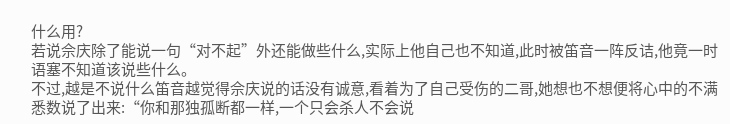什么用?
若说佘庆除了能说一句“对不起”外还能做些什么,实际上他自己也不知道,此时被笛音一阵反诘,他竟一时语塞不知道该说些什么。
不过,越是不说什么笛音越觉得佘庆说的话没有诚意,看着为了自己受伤的二哥,她想也不想便将心中的不满悉数说了出来:“你和那独孤断都一样,一个只会杀人不会说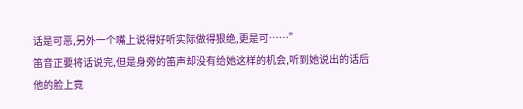话是可恶,另外一个嘴上说得好听实际做得狠绝,更是可……”
笛音正要将话说完,但是身旁的笛声却没有给她这样的机会,听到她说出的话后他的脸上竟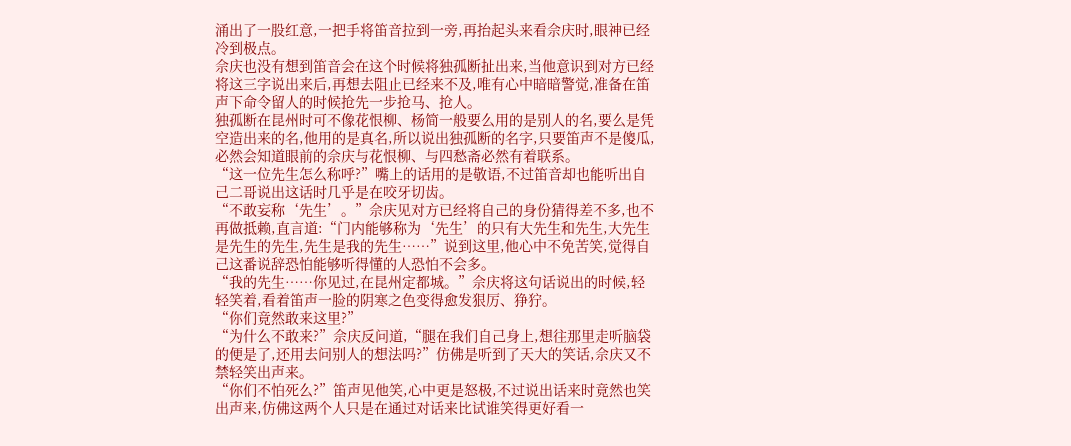涌出了一股红意,一把手将笛音拉到一旁,再抬起头来看佘庆时,眼神已经冷到极点。
佘庆也没有想到笛音会在这个时候将独孤断扯出来,当他意识到对方已经将这三字说出来后,再想去阻止已经来不及,唯有心中暗暗警觉,准备在笛声下命令留人的时候抢先一步抢马、抢人。
独孤断在昆州时可不像花恨柳、杨简一般要么用的是别人的名,要么是凭空造出来的名,他用的是真名,所以说出独孤断的名字,只要笛声不是傻瓜,必然会知道眼前的佘庆与花恨柳、与四愁斋必然有着联系。
“这一位先生怎么称呼?”嘴上的话用的是敬语,不过笛音却也能听出自己二哥说出这话时几乎是在咬牙切齿。
“不敢妄称‘先生’。”佘庆见对方已经将自己的身份猜得差不多,也不再做抵赖,直言道:“门内能够称为‘先生’的只有大先生和先生,大先生是先生的先生,先生是我的先生……”说到这里,他心中不免苦笑,觉得自己这番说辞恐怕能够听得懂的人恐怕不会多。
“我的先生……你见过,在昆州定都城。”佘庆将这句话说出的时候,轻轻笑着,看着笛声一脸的阴寒之色变得愈发狠厉、狰狞。
“你们竟然敢来这里?”
“为什么不敢来?”佘庆反问道,“腿在我们自己身上,想往那里走听脑袋的便是了,还用去问别人的想法吗?”仿佛是听到了天大的笑话,佘庆又不禁轻笑出声来。
“你们不怕死么?”笛声见他笑,心中更是怒极,不过说出话来时竟然也笑出声来,仿佛这两个人只是在通过对话来比试谁笑得更好看一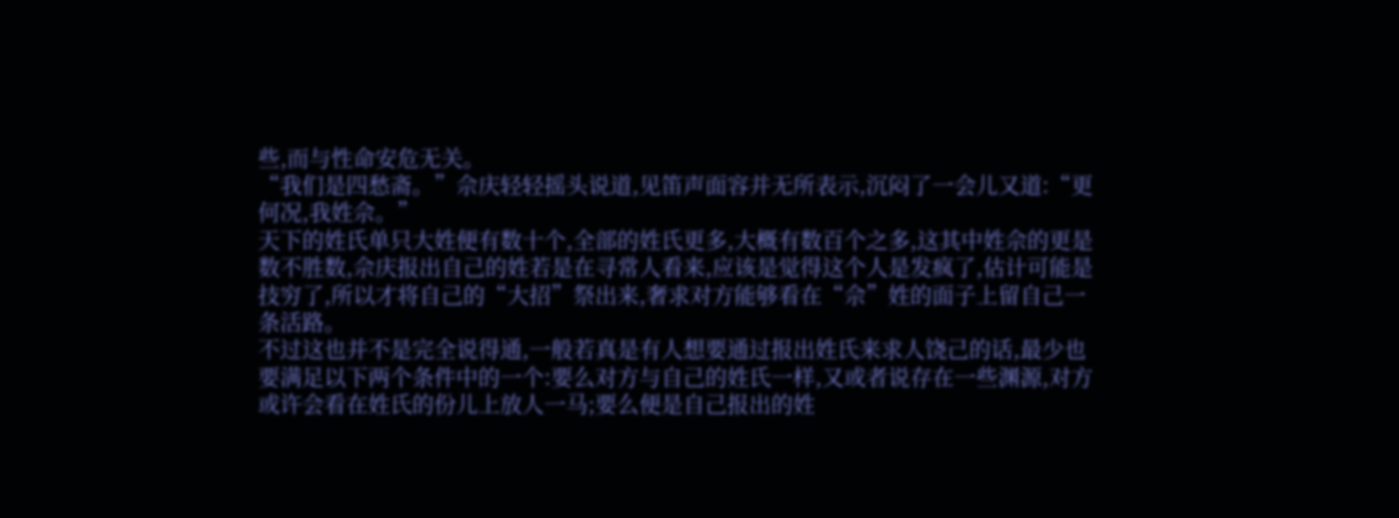些,而与性命安危无关。
“我们是四愁斋。”佘庆轻轻摇头说道,见笛声面容并无所表示,沉闷了一会儿又道:“更何况,我姓佘。”
天下的姓氏单只大姓便有数十个,全部的姓氏更多,大概有数百个之多,这其中姓佘的更是数不胜数,佘庆报出自己的姓若是在寻常人看来,应该是觉得这个人是发疯了,估计可能是技穷了,所以才将自己的“大招”祭出来,奢求对方能够看在“佘”姓的面子上留自己一条活路。
不过这也并不是完全说得通,一般若真是有人想要通过报出姓氏来求人饶己的话,最少也要满足以下两个条件中的一个:要么对方与自己的姓氏一样,又或者说存在一些渊源,对方或许会看在姓氏的份儿上放人一马;要么便是自己报出的姓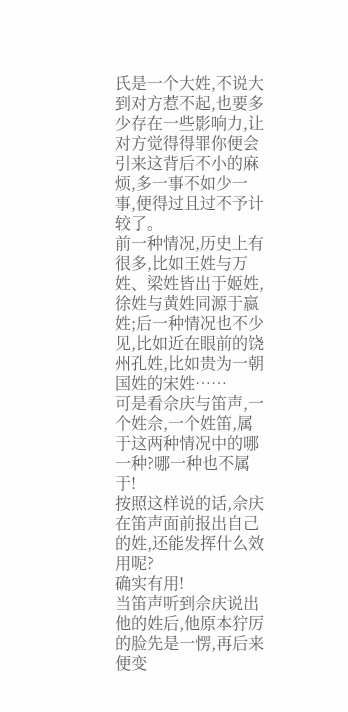氏是一个大姓,不说大到对方惹不起,也要多少存在一些影响力,让对方觉得得罪你便会引来这背后不小的麻烦,多一事不如少一事,便得过且过不予计较了。
前一种情况,历史上有很多,比如王姓与万姓、梁姓皆出于姬姓,徐姓与黄姓同源于嬴姓;后一种情况也不少见,比如近在眼前的饶州孔姓,比如贵为一朝国姓的宋姓……
可是看佘庆与笛声,一个姓佘,一个姓笛,属于这两种情况中的哪一种?哪一种也不属于!
按照这样说的话,佘庆在笛声面前报出自己的姓,还能发挥什么效用呢?
确实有用!
当笛声听到佘庆说出他的姓后,他原本狞厉的脸先是一愣,再后来便变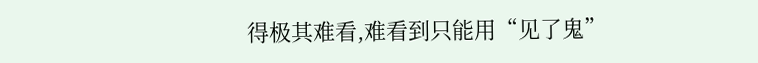得极其难看,难看到只能用“见了鬼”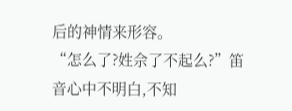后的神情来形容。
“怎么了?姓佘了不起么?”笛音心中不明白,不知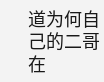道为何自己的二哥在